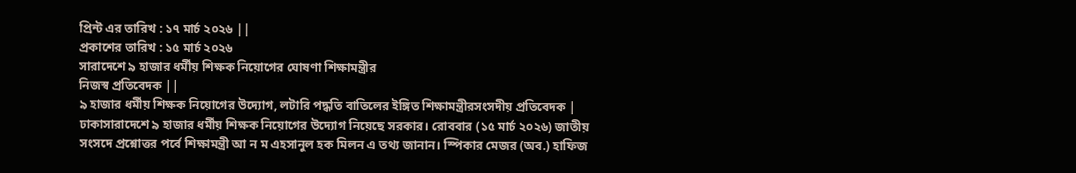প্রিন্ট এর তারিখ : ১৭ মার্চ ২০২৬ ||
প্রকাশের তারিখ : ১৫ মার্চ ২০২৬
সারাদেশে ৯ হাজার ধর্মীয় শিক্ষক নিয়োগের ঘোষণা শিক্ষামন্ত্রীর
নিজস্ব প্রতিবেদক ||
৯ হাজার ধর্মীয় শিক্ষক নিয়োগের উদ্যোগ, লটারি পদ্ধতি বাতিলের ইঙ্গিত শিক্ষামন্ত্রীরসংসদীয় প্রতিবেদক | ঢাকাসারাদেশে ৯ হাজার ধর্মীয় শিক্ষক নিয়োগের উদ্যোগ নিয়েছে সরকার। রোববার (১৫ মার্চ ২০২৬) জাতীয় সংসদে প্রশ্নোত্তর পর্বে শিক্ষামন্ত্রী আ ন ম এহসানুল হক মিলন এ তথ্য জানান। স্পিকার মেজর (অব.) হাফিজ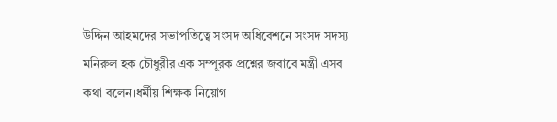উদ্দিন আহমদের সভাপতিত্বে সংসদ অধিবেশনে সংসদ সদস্য মনিরুল হক চৌধুরীর এক সম্পূরক প্রশ্নের জবাবে মন্ত্রী এসব কথা বলেন।ধর্মীয় শিক্ষক নিয়োগ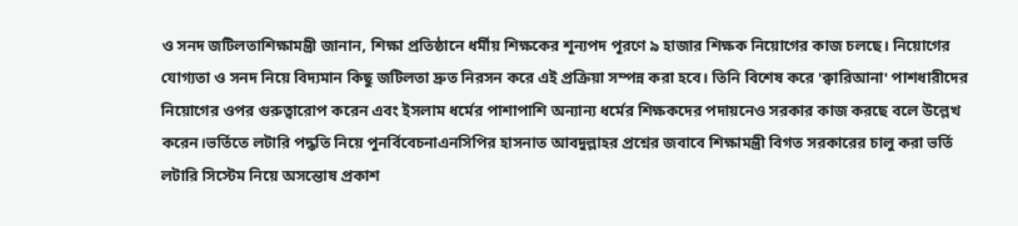ও সনদ জটিলতাশিক্ষামন্ত্রী জানান, শিক্ষা প্রতিষ্ঠানে ধর্মীয় শিক্ষকের শূন্যপদ পূরণে ৯ হাজার শিক্ষক নিয়োগের কাজ চলছে। নিয়োগের যোগ্যতা ও সনদ নিয়ে বিদ্যমান কিছু জটিলতা দ্রুত নিরসন করে এই প্রক্রিয়া সম্পন্ন করা হবে। তিনি বিশেষ করে 'ক্বারিআনা' পাশধারীদের নিয়োগের ওপর গুরুত্বারোপ করেন এবং ইসলাম ধর্মের পাশাপাশি অন্যান্য ধর্মের শিক্ষকদের পদায়নেও সরকার কাজ করছে বলে উল্লেখ করেন।ভর্তিতে লটারি পদ্ধতি নিয়ে পুনর্বিবেচনাএনসিপির হাসনাত আবদুল্লাহর প্রশ্নের জবাবে শিক্ষামন্ত্রী বিগত সরকারের চালু করা ভর্তি লটারি সিস্টেম নিয়ে অসন্তোষ প্রকাশ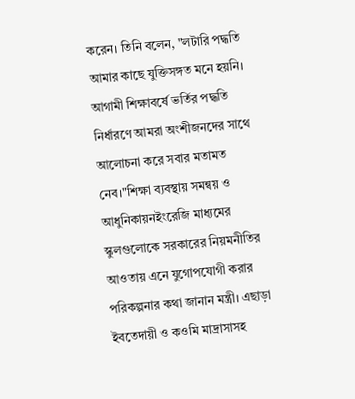করেন। তিনি বলেন, "লটারি পদ্ধতি আমার কাছে যুক্তিসঙ্গত মনে হয়নি। আগামী শিক্ষাবর্ষে ভর্তির পদ্ধতি নির্ধারণে আমরা অংশীজনদের সাথে আলোচনা করে সবার মতামত নেব।"শিক্ষা ব্যবস্থায় সমন্বয় ও আধুনিকায়নইংরেজি মাধ্যমের স্কুলগুলোকে সরকারের নিয়মনীতির আওতায় এনে যুগোপযোগী করার পরিকল্পনার কথা জানান মন্ত্রী। এছাড়া ইবতেদায়ী ও কওমি মাদ্রাসাসহ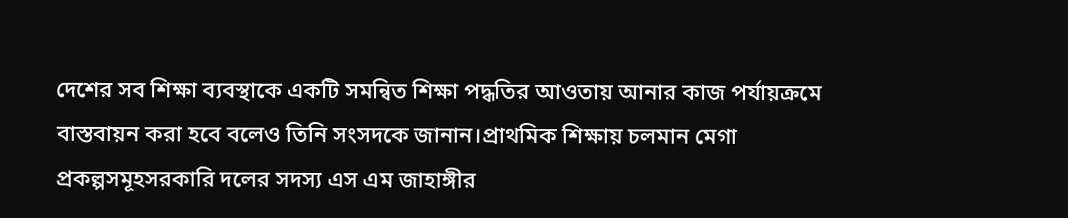দেশের সব শিক্ষা ব্যবস্থাকে একটি সমন্বিত শিক্ষা পদ্ধতির আওতায় আনার কাজ পর্যায়ক্রমে বাস্তবায়ন করা হবে বলেও তিনি সংসদকে জানান।প্রাথমিক শিক্ষায় চলমান মেগা প্রকল্পসমূহসরকারি দলের সদস্য এস এম জাহাঙ্গীর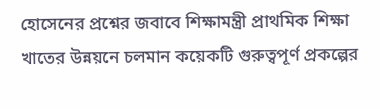হোসেনের প্রশ্নের জবাবে শিক্ষামন্ত্রী প্রাথমিক শিক্ষা খাতের উন্নয়নে চলমান কয়েকটি গুরুত্বপূর্ণ প্রকল্পের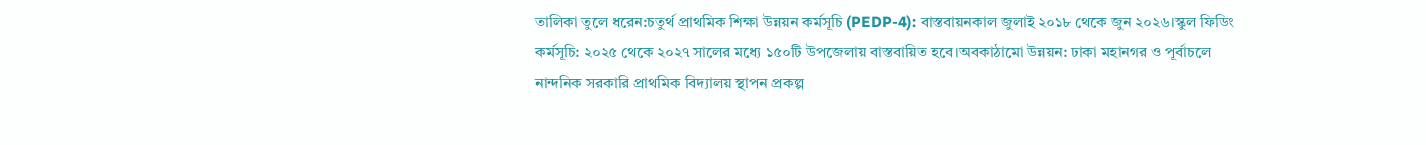তালিকা তুলে ধরেন:চতুর্থ প্রাথমিক শিক্ষা উন্নয়ন কর্মসূচি (PEDP-4): বাস্তবায়নকাল জুলাই ২০১৮ থেকে জুন ২০২৬।স্কুল ফিডিং কর্মসূচি: ২০২৫ থেকে ২০২৭ সালের মধ্যে ১৫০টি উপজেলায় বাস্তবায়িত হবে।অবকাঠামো উন্নয়ন: ঢাকা মহানগর ও পূর্বাচলে নান্দনিক সরকারি প্রাথমিক বিদ্যালয় স্থাপন প্রকল্প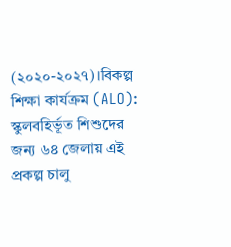(২০২০-২০২৭)।বিকল্প শিক্ষা কার্যক্রম (ALO): স্কুলবহির্ভূত শিশুদের জন্য ৬৪ জেলায় এই প্রকল্প চালু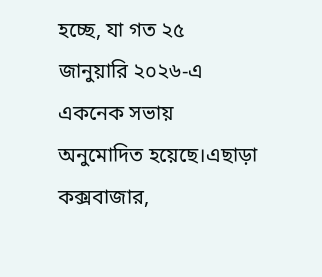হচ্ছে, যা গত ২৫ জানুয়ারি ২০২৬-এ একনেক সভায় অনুমোদিত হয়েছে।এছাড়া কক্সবাজার,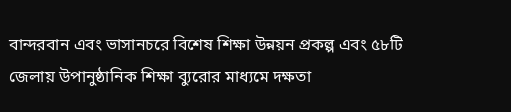বান্দরবান এবং ভাসানচরে বিশেষ শিক্ষা উন্নয়ন প্রকল্প এবং ৫৮টি জেলায় উপানুষ্ঠানিক শিক্ষা ব্যুরোর মাধ্যমে দক্ষতা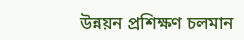উন্নয়ন প্রশিক্ষণ চলমান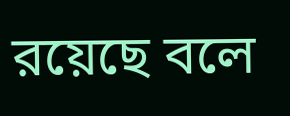রয়েছে বলে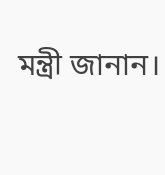মন্ত্রী জানান।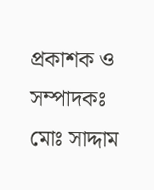প্রকাশক ও সম্পাদকঃ মোঃ সাদ্দাম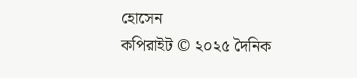হোসেন
কপিরাইট © ২০২৫ দৈনিক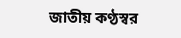জাতীয় কণ্ঠস্বর